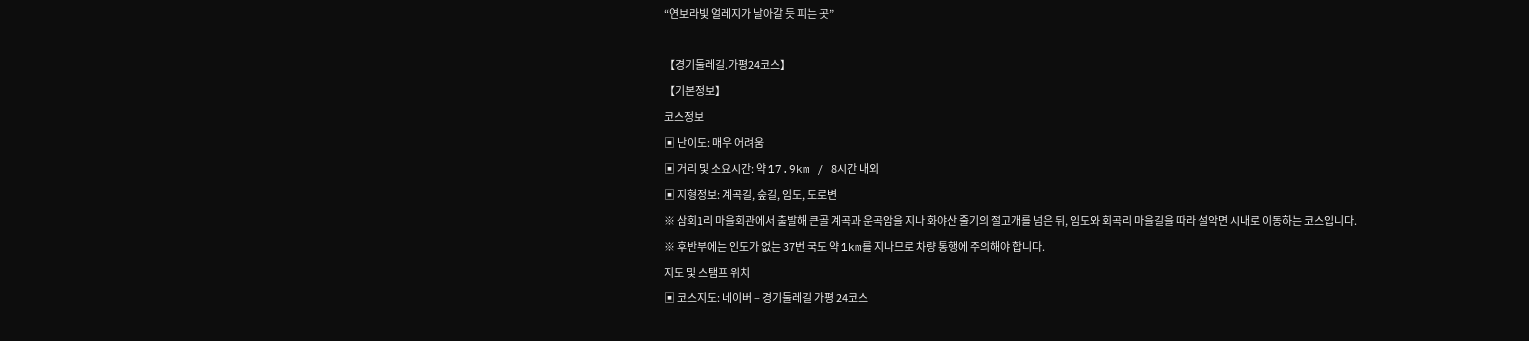“연보라빛 얼레지가 날아갈 듯 피는 곳”

【경기둘레길.가평24코스】
【기본정보】
코스정보
▣ 난이도: 매우 어려움
▣ 거리 및 소요시간: 약 17.9km / 8시간 내외
▣ 지형정보: 계곡길, 숲길, 임도, 도로변
※ 삼회1리 마을회관에서 출발해 큰골 계곡과 운곡암을 지나 화야산 줄기의 절고개를 넘은 뒤, 임도와 회곡리 마을길을 따라 설악면 시내로 이동하는 코스입니다.
※ 후반부에는 인도가 없는 37번 국도 약 1km를 지나므로 차량 통행에 주의해야 합니다.
지도 및 스탬프 위치
▣ 코스지도: 네이버 – 경기둘레길 가평 24코스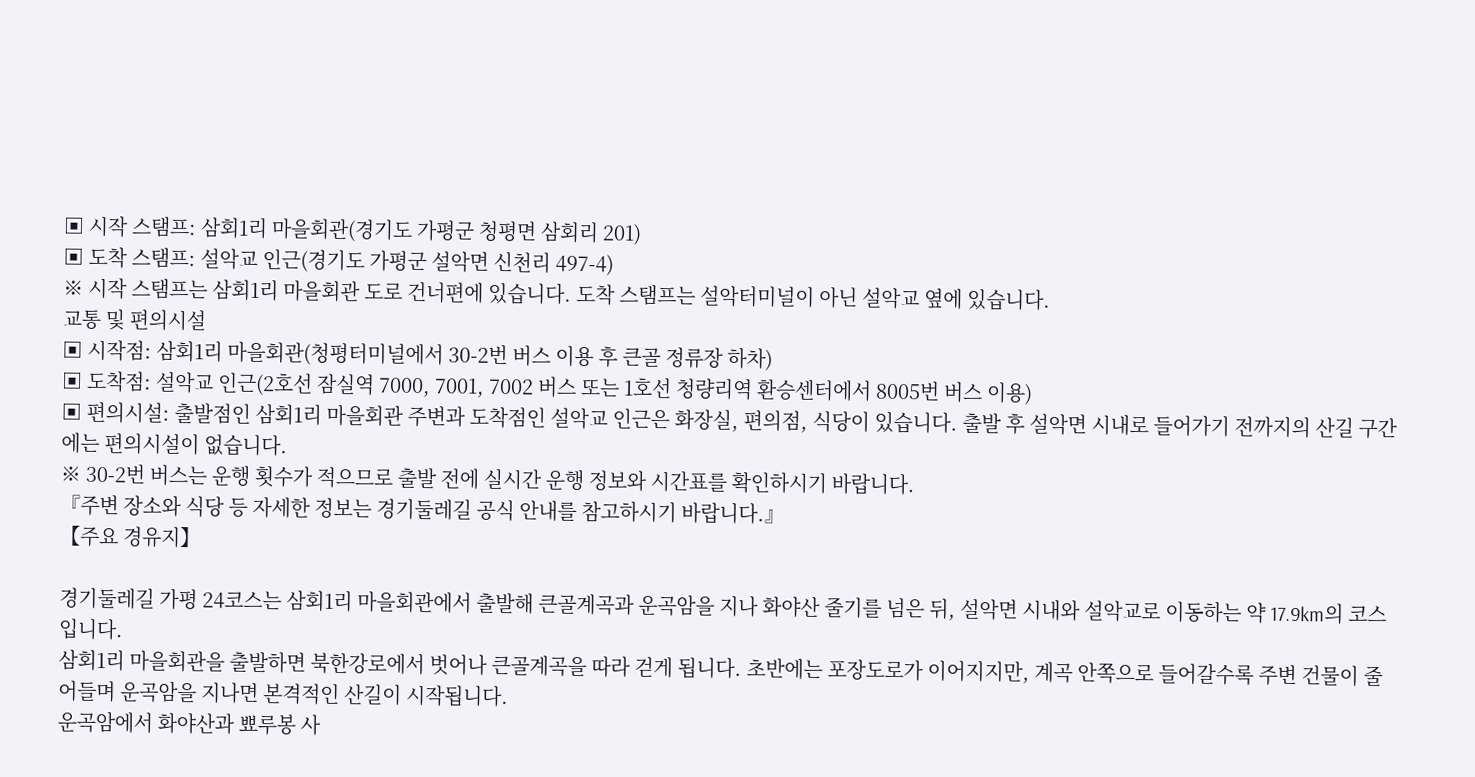▣ 시작 스탬프: 삼회1리 마을회관(경기도 가평군 청평면 삼회리 201)
▣ 도착 스탬프: 설악교 인근(경기도 가평군 설악면 신천리 497-4)
※ 시작 스탬프는 삼회1리 마을회관 도로 건너편에 있습니다. 도착 스탬프는 설악터미널이 아닌 설악교 옆에 있습니다.
교통 및 편의시설
▣ 시작점: 삼회1리 마을회관(청평터미널에서 30-2번 버스 이용 후 큰골 정류장 하차)
▣ 도착점: 설악교 인근(2호선 잠실역 7000, 7001, 7002 버스 또는 1호선 청량리역 환승센터에서 8005번 버스 이용)
▣ 편의시설: 출발점인 삼회1리 마을회관 주변과 도착점인 설악교 인근은 화장실, 편의점, 식당이 있습니다. 출발 후 설악면 시내로 들어가기 전까지의 산길 구간에는 편의시설이 없습니다.
※ 30-2번 버스는 운행 횟수가 적으므로 출발 전에 실시간 운행 정보와 시간표를 확인하시기 바랍니다.
『주변 장소와 식당 등 자세한 정보는 경기둘레길 공식 안내를 참고하시기 바랍니다.』
【주요 경유지】

경기둘레길 가평 24코스는 삼회1리 마을회관에서 출발해 큰골계곡과 운곡암을 지나 화야산 줄기를 넘은 뒤, 설악면 시내와 설악교로 이동하는 약 17.9km의 코스입니다.
삼회1리 마을회관을 출발하면 북한강로에서 벗어나 큰골계곡을 따라 걷게 됩니다. 초반에는 포장도로가 이어지지만, 계곡 안쪽으로 들어갈수록 주변 건물이 줄어들며 운곡암을 지나면 본격적인 산길이 시작됩니다.
운곡암에서 화야산과 뾰루봉 사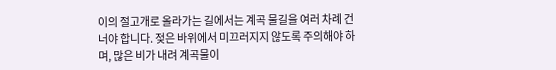이의 절고개로 올라가는 길에서는 계곡 물길을 여러 차례 건너야 합니다. 젖은 바위에서 미끄러지지 않도록 주의해야 하며, 많은 비가 내려 계곡물이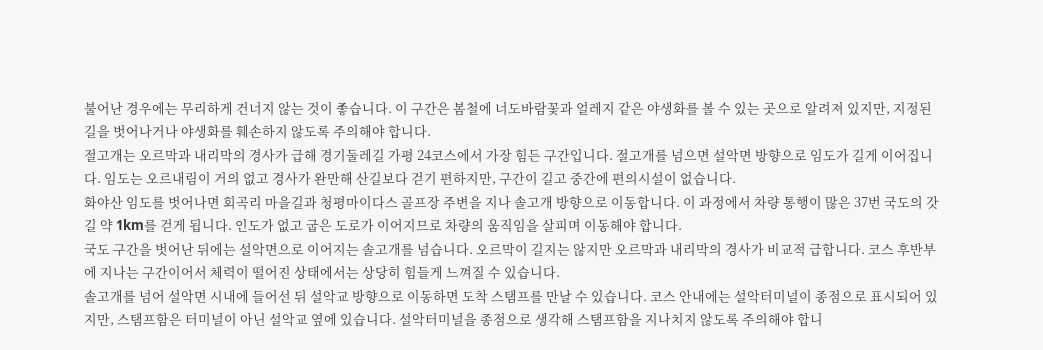불어난 경우에는 무리하게 건너지 않는 것이 좋습니다. 이 구간은 봄철에 너도바람꽃과 얼레지 같은 야생화를 볼 수 있는 곳으로 알려져 있지만, 지정된 길을 벗어나거나 야생화를 훼손하지 않도록 주의해야 합니다.
절고개는 오르막과 내리막의 경사가 급해 경기둘레길 가평 24코스에서 가장 힘든 구간입니다. 절고개를 넘으면 설악면 방향으로 임도가 길게 이어집니다. 임도는 오르내림이 거의 없고 경사가 완만해 산길보다 걷기 편하지만, 구간이 길고 중간에 편의시설이 없습니다.
화야산 임도를 벗어나면 회곡리 마을길과 청평마이다스 골프장 주변을 지나 솔고개 방향으로 이동합니다. 이 과정에서 차량 통행이 많은 37번 국도의 갓길 약 1km를 걷게 됩니다. 인도가 없고 굽은 도로가 이어지므로 차량의 움직임을 살피며 이동해야 합니다.
국도 구간을 벗어난 뒤에는 설악면으로 이어지는 솔고개를 넘습니다. 오르막이 길지는 않지만 오르막과 내리막의 경사가 비교적 급합니다. 코스 후반부에 지나는 구간이어서 체력이 떨어진 상태에서는 상당히 힘들게 느껴질 수 있습니다.
솔고개를 넘어 설악면 시내에 들어선 뒤 설악교 방향으로 이동하면 도착 스탬프를 만날 수 있습니다. 코스 안내에는 설악터미널이 종점으로 표시되어 있지만, 스탬프함은 터미널이 아닌 설악교 옆에 있습니다. 설악터미널을 종점으로 생각해 스탬프함을 지나치지 않도록 주의해야 합니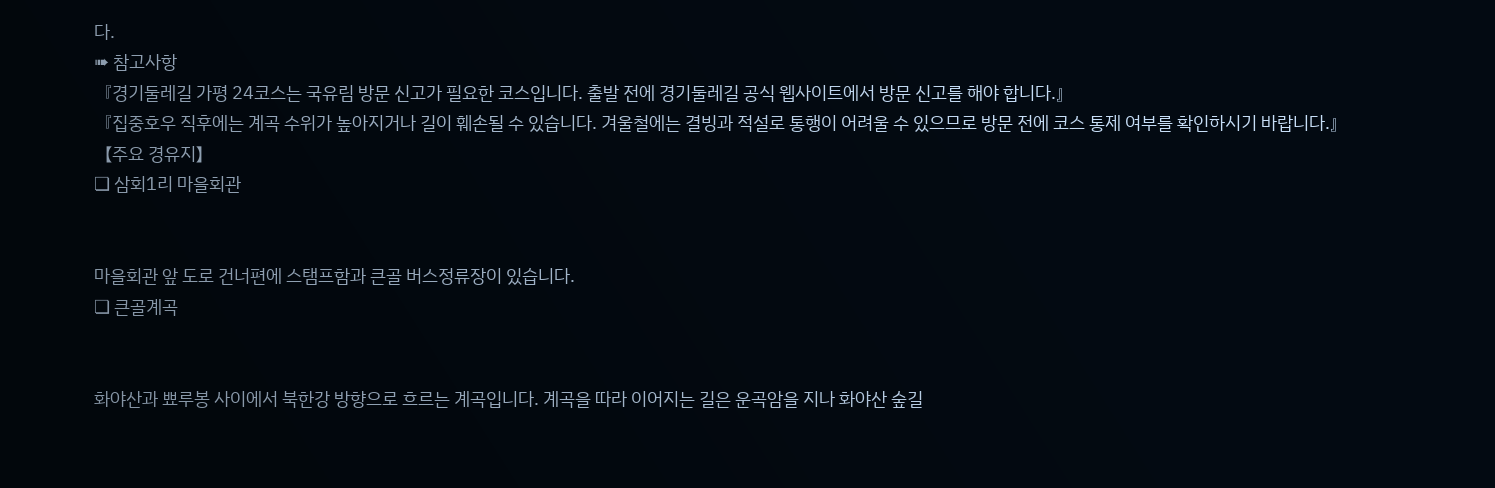다.
➠ 참고사항
『경기둘레길 가평 24코스는 국유림 방문 신고가 필요한 코스입니다. 출발 전에 경기둘레길 공식 웹사이트에서 방문 신고를 해야 합니다.』
『집중호우 직후에는 계곡 수위가 높아지거나 길이 훼손될 수 있습니다. 겨울철에는 결빙과 적설로 통행이 어려울 수 있으므로 방문 전에 코스 통제 여부를 확인하시기 바랍니다.』
【주요 경유지】
❏ 삼회1리 마을회관


마을회관 앞 도로 건너편에 스탬프함과 큰골 버스정류장이 있습니다.
❏ 큰골계곡


화야산과 뾰루봉 사이에서 북한강 방향으로 흐르는 계곡입니다. 계곡을 따라 이어지는 길은 운곡암을 지나 화야산 숲길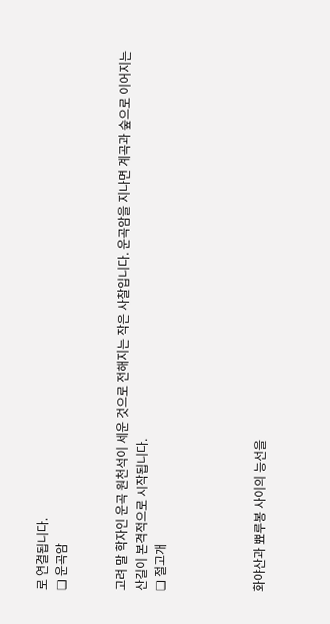로 연결됩니다.
❏ 운곡암


고려 말 학자인 운곡 원천석이 세운 것으로 전해지는 작은 사찰입니다. 운곡암을 지나면 계곡과 숲으로 이어지는 산길이 본격적으로 시작됩니다.
❏ 절고개




화야산과 뾰루봉 사이의 능선을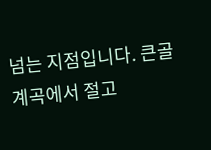넘는 지점입니다. 큰골계곡에서 절고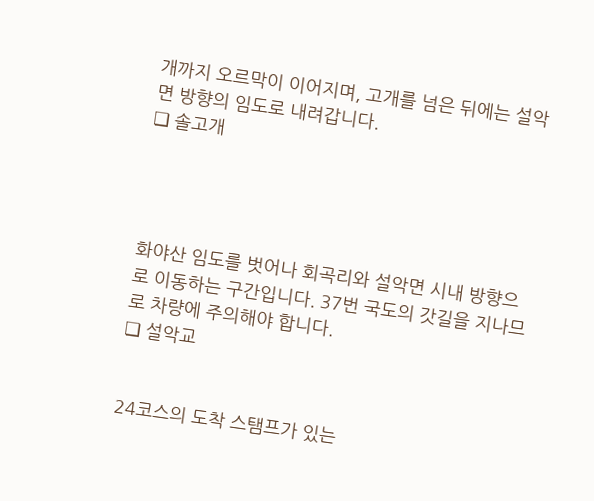개까지 오르막이 이어지며, 고개를 넘은 뒤에는 설악면 방향의 임도로 내려갑니다.
❏ 솔고개




화야산 임도를 벗어나 회곡리와 설악면 시내 방향으로 이동하는 구간입니다. 37번 국도의 갓길을 지나므로 차량에 주의해야 합니다.
❏ 설악교


24코스의 도착 스탬프가 있는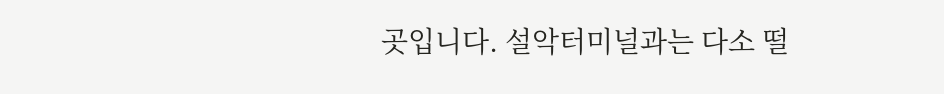곳입니다. 설악터미널과는 다소 떨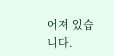어져 있습니다.